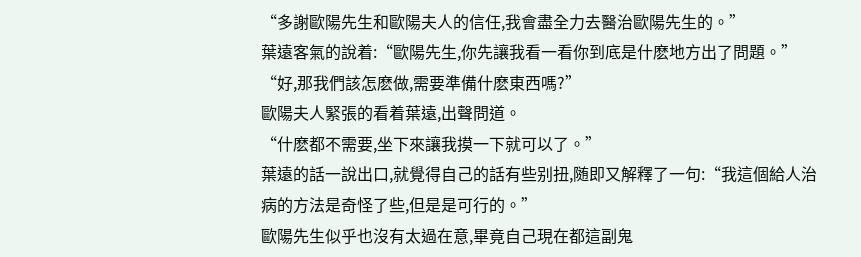“多謝歐陽先生和歐陽夫人的信任,我會盡全力去醫治歐陽先生的。”
葉遠客氣的說着:“歐陽先生,你先讓我看一看你到底是什麽地方出了問題。”
“好,那我們該怎麽做,需要準備什麽東西嗎?”
歐陽夫人緊張的看着葉遠,出聲問道。
“什麽都不需要,坐下來讓我摸一下就可以了。”
葉遠的話一說出口,就覺得自己的話有些别扭,随即又解釋了一句:“我這個給人治病的方法是奇怪了些,但是是可行的。”
歐陽先生似乎也沒有太過在意,畢竟自己現在都這副鬼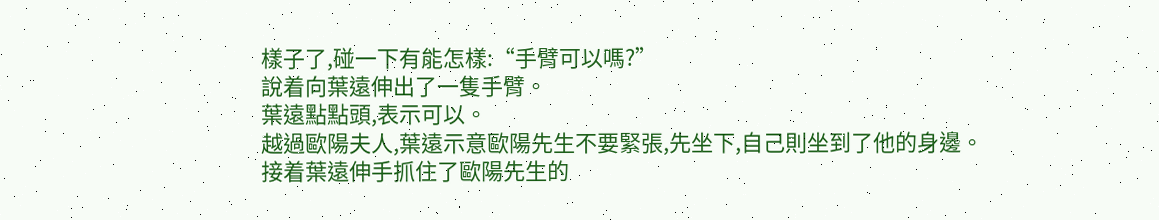樣子了,碰一下有能怎樣:“手臂可以嗎?”
說着向葉遠伸出了一隻手臂。
葉遠點點頭,表示可以。
越過歐陽夫人,葉遠示意歐陽先生不要緊張,先坐下,自己則坐到了他的身邊。
接着葉遠伸手抓住了歐陽先生的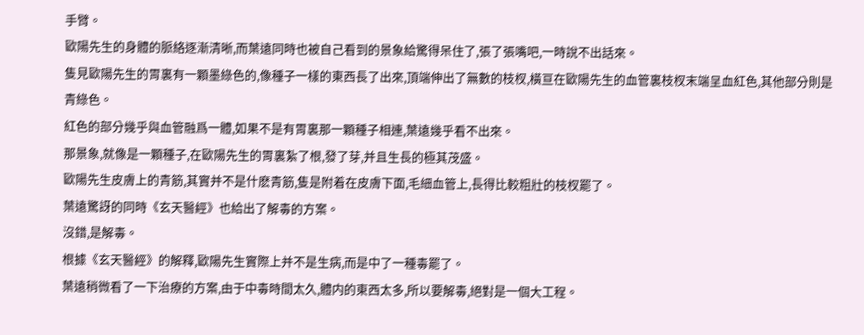手臂。
歐陽先生的身體的脈絡逐漸清晰,而葉遠同時也被自己看到的景象給驚得呆住了,張了張嘴吧,一時說不出話來。
隻見歐陽先生的胃裏有一顆墨綠色的,像種子一樣的東西長了出來,頂端伸出了無數的枝杈,橫亘在歐陽先生的血管裏枝杈末端呈血紅色,其他部分則是青綠色。
紅色的部分幾乎與血管融爲一體,如果不是有胃裏那一顆種子相連,葉遠幾乎看不出來。
那景象,就像是一顆種子,在歐陽先生的胃裏紮了根,發了芽,并且生長的極其茂盛。
歐陽先生皮膚上的青筋,其實并不是什麽青筋,隻是附着在皮膚下面,毛細血管上,長得比較粗壯的枝杈罷了。
葉遠驚訝的同時《玄天醫經》也給出了解毒的方案。
沒錯,是解毒。
根據《玄天醫經》的解釋,歐陽先生實際上并不是生病,而是中了一種毒罷了。
葉遠稍微看了一下治療的方案,由于中毒時間太久,體内的東西太多,所以要解毒,絕對是一個大工程。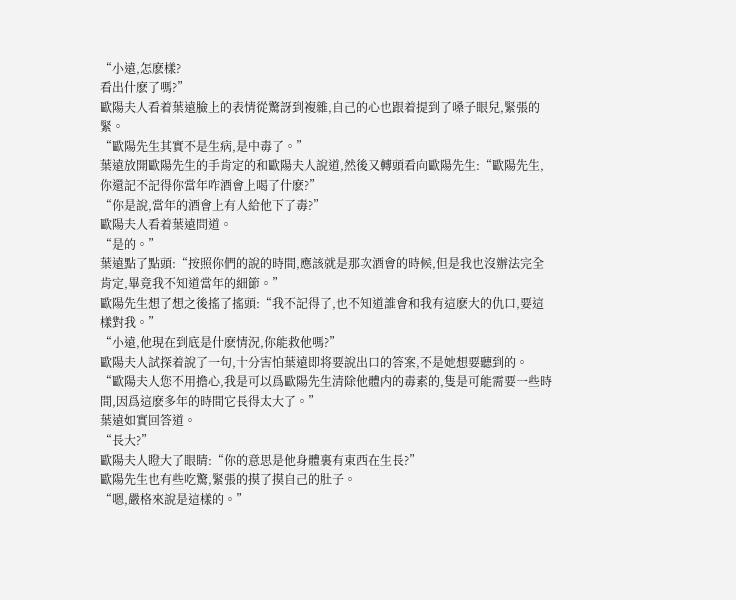“小遠,怎麽樣?
看出什麽了嗎?”
歐陽夫人看着葉遠臉上的表情從驚訝到複雜,自己的心也跟着提到了嗓子眼兒,緊張的緊。
“歐陽先生其實不是生病,是中毒了。”
葉遠放開歐陽先生的手肯定的和歐陽夫人說道,然後又轉頭看向歐陽先生:“歐陽先生,你還記不記得你當年咋酒會上喝了什麽?”
“你是說,當年的酒會上有人給他下了毒?”
歐陽夫人看着葉遠問道。
“是的。”
葉遠點了點頭:“按照你們的說的時間,應該就是那次酒會的時候,但是我也沒辦法完全肯定,畢竟我不知道當年的細節。”
歐陽先生想了想之後搖了搖頭:“我不記得了,也不知道誰會和我有這麽大的仇口,要這樣對我。”
“小遠,他現在到底是什麽情況,你能救他嗎?”
歐陽夫人試探着說了一句,十分害怕葉遠即将要說出口的答案,不是她想要聽到的。
“歐陽夫人您不用擔心,我是可以爲歐陽先生清除他體内的毒素的,隻是可能需要一些時間,因爲這麽多年的時間它長得太大了。”
葉遠如實回答道。
“長大?”
歐陽夫人瞪大了眼睛:“你的意思是他身體裏有東西在生長?”
歐陽先生也有些吃驚,緊張的摸了摸自己的肚子。
“嗯,嚴格來說是這樣的。”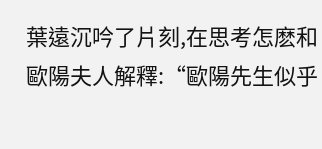葉遠沉吟了片刻,在思考怎麽和歐陽夫人解釋:“歐陽先生似乎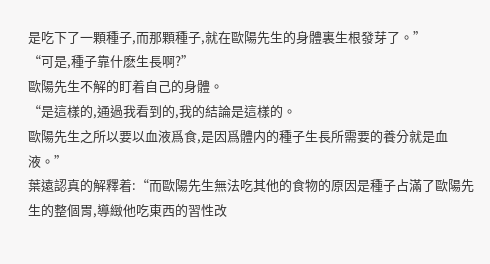是吃下了一顆種子,而那顆種子,就在歐陽先生的身體裏生根發芽了。”
“可是,種子靠什麽生長啊?”
歐陽先生不解的盯着自己的身體。
“是這樣的,通過我看到的,我的結論是這樣的。
歐陽先生之所以要以血液爲食,是因爲體内的種子生長所需要的養分就是血液。”
葉遠認真的解釋着:“而歐陽先生無法吃其他的食物的原因是種子占滿了歐陽先生的整個胃,導緻他吃東西的習性改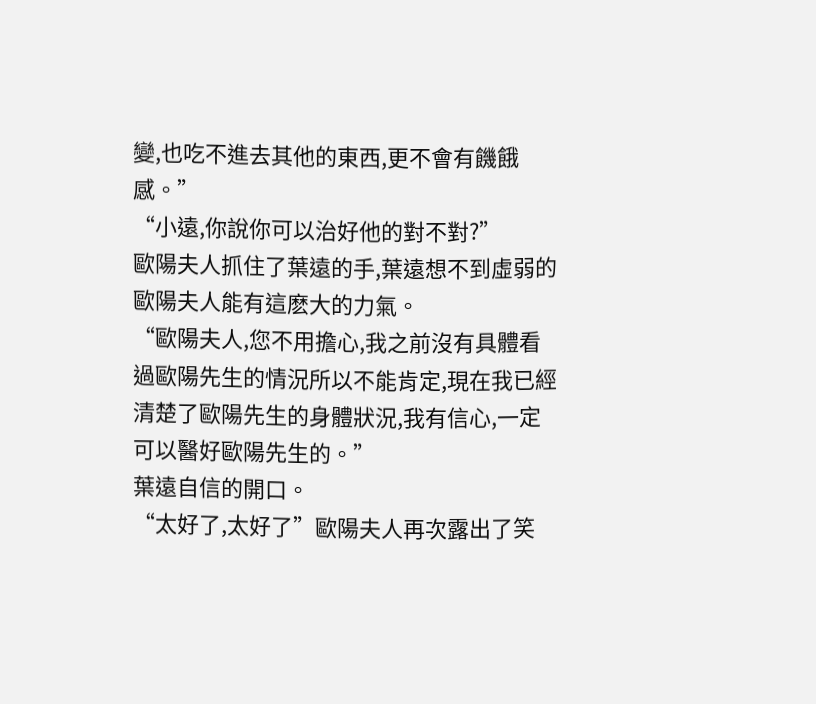變,也吃不進去其他的東西,更不會有饑餓感。”
“小遠,你說你可以治好他的對不對?”
歐陽夫人抓住了葉遠的手,葉遠想不到虛弱的歐陽夫人能有這麽大的力氣。
“歐陽夫人,您不用擔心,我之前沒有具體看過歐陽先生的情況所以不能肯定,現在我已經清楚了歐陽先生的身體狀況,我有信心,一定可以醫好歐陽先生的。”
葉遠自信的開口。
“太好了,太好了”歐陽夫人再次露出了笑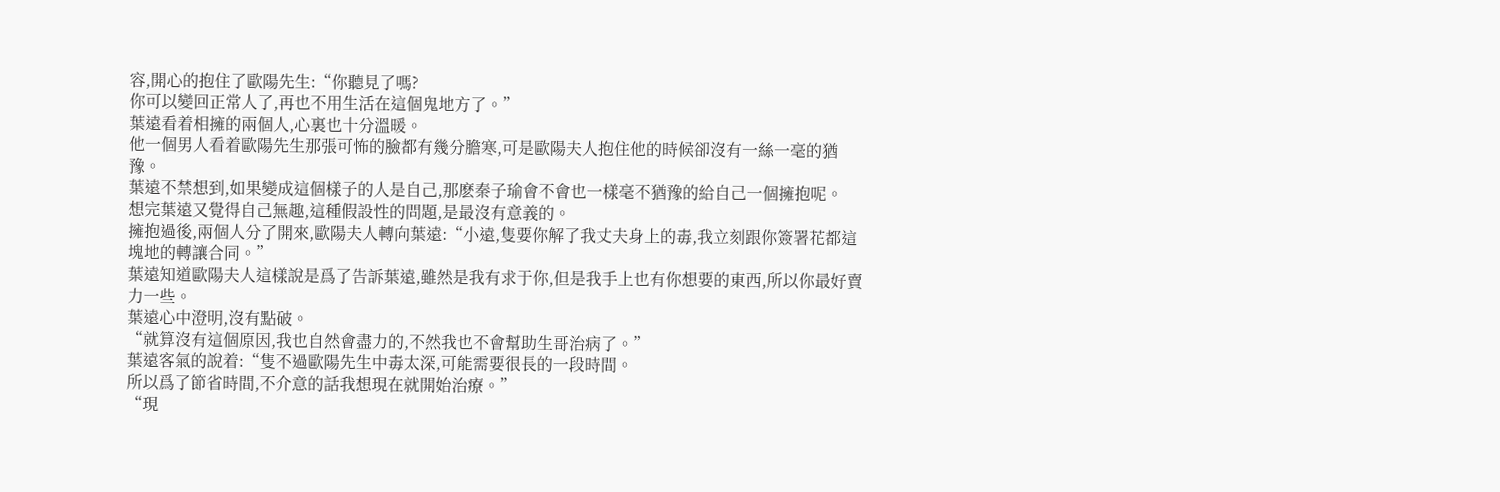容,開心的抱住了歐陽先生:“你聽見了嗎?
你可以變回正常人了,再也不用生活在這個鬼地方了。”
葉遠看着相擁的兩個人,心裏也十分溫暖。
他一個男人看着歐陽先生那張可怖的臉都有幾分膽寒,可是歐陽夫人抱住他的時候卻沒有一絲一毫的猶豫。
葉遠不禁想到,如果變成這個樣子的人是自己,那麽秦子瑜會不會也一樣毫不猶豫的給自己一個擁抱呢。
想完葉遠又覺得自己無趣,這種假設性的問題,是最沒有意義的。
擁抱過後,兩個人分了開來,歐陽夫人轉向葉遠:“小遠,隻要你解了我丈夫身上的毒,我立刻跟你簽署花都這塊地的轉讓合同。”
葉遠知道歐陽夫人這樣說是爲了告訴葉遠,雖然是我有求于你,但是我手上也有你想要的東西,所以你最好賣力一些。
葉遠心中澄明,沒有點破。
“就算沒有這個原因,我也自然會盡力的,不然我也不會幫助生哥治病了。”
葉遠客氣的說着:“隻不過歐陽先生中毒太深,可能需要很長的一段時間。
所以爲了節省時間,不介意的話我想現在就開始治療。”
“現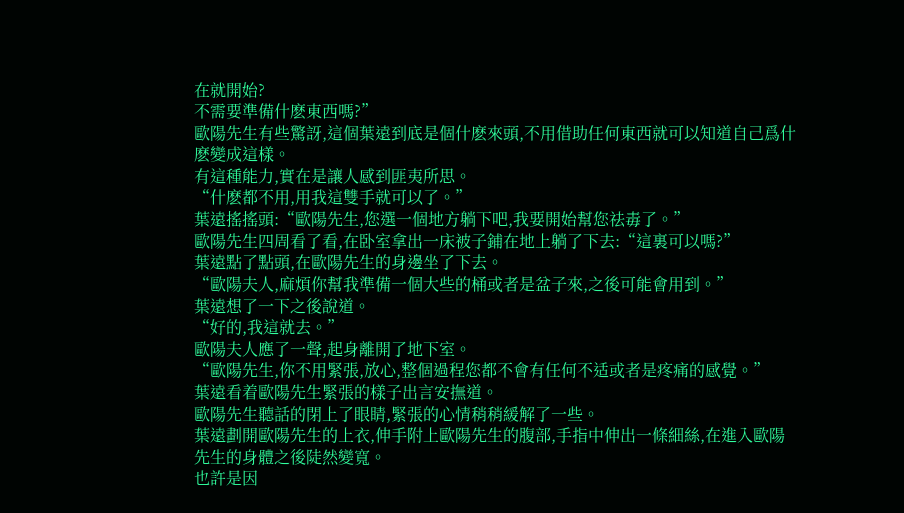在就開始?
不需要準備什麽東西嗎?”
歐陽先生有些驚訝,這個葉遠到底是個什麽來頭,不用借助任何東西就可以知道自己爲什麽變成這樣。
有這種能力,實在是讓人感到匪夷所思。
“什麽都不用,用我這雙手就可以了。”
葉遠搖搖頭:“歐陽先生,您選一個地方躺下吧,我要開始幫您祛毒了。”
歐陽先生四周看了看,在卧室拿出一床被子鋪在地上躺了下去:“這裏可以嗎?”
葉遠點了點頭,在歐陽先生的身邊坐了下去。
“歐陽夫人,麻煩你幫我準備一個大些的桶或者是盆子來,之後可能會用到。”
葉遠想了一下之後說道。
“好的,我這就去。”
歐陽夫人應了一聲,起身離開了地下室。
“歐陽先生,你不用緊張,放心,整個過程您都不會有任何不适或者是疼痛的感覺。”
葉遠看着歐陽先生緊張的樣子出言安撫道。
歐陽先生聽話的閉上了眼睛,緊張的心情稍稍緩解了一些。
葉遠劃開歐陽先生的上衣,伸手附上歐陽先生的腹部,手指中伸出一條細絲,在進入歐陽先生的身體之後陡然變寬。
也許是因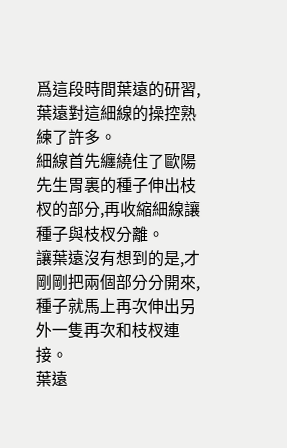爲這段時間葉遠的研習,葉遠對這細線的操控熟練了許多。
細線首先纏繞住了歐陽先生胃裏的種子伸出枝杈的部分,再收縮細線讓種子與枝杈分離。
讓葉遠沒有想到的是,才剛剛把兩個部分分開來,種子就馬上再次伸出另外一隻再次和枝杈連接。
葉遠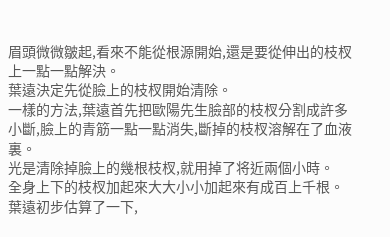眉頭微微皺起,看來不能從根源開始,還是要從伸出的枝杈上一點一點解決。
葉遠決定先從臉上的枝杈開始清除。
一樣的方法,葉遠首先把歐陽先生臉部的枝杈分割成許多小斷,臉上的青筋一點一點消失,斷掉的枝杈溶解在了血液裏。
光是清除掉臉上的幾根枝杈,就用掉了将近兩個小時。
全身上下的枝杈加起來大大小小加起來有成百上千根。
葉遠初步估算了一下,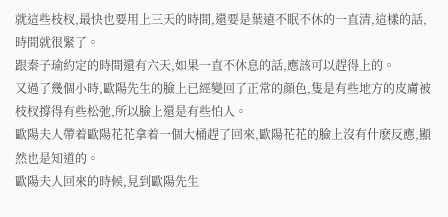就這些枝杈,最快也要用上三天的時間,還要是葉遠不眠不休的一直清,這樣的話,時間就很緊了。
跟秦子瑜約定的時間還有六天,如果一直不休息的話,應該可以趕得上的。
又過了幾個小時,歐陽先生的臉上已經變回了正常的顔色,隻是有些地方的皮膚被枝杈撐得有些松弛,所以臉上還是有些怕人。
歐陽夫人帶着歐陽花花拿着一個大桶趕了回來,歐陽花花的臉上沒有什麽反應,顯然也是知道的。
歐陽夫人回來的時候,見到歐陽先生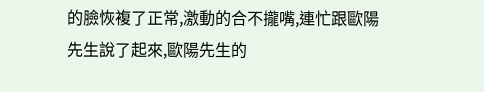的臉恢複了正常,激動的合不攏嘴,連忙跟歐陽先生說了起來,歐陽先生的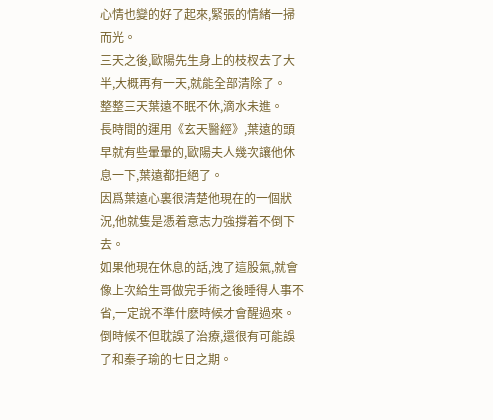心情也變的好了起來,緊張的情緒一掃而光。
三天之後,歐陽先生身上的枝杈去了大半,大概再有一天,就能全部清除了。
整整三天葉遠不眠不休,滴水未進。
長時間的運用《玄天醫經》,葉遠的頭早就有些暈暈的,歐陽夫人幾次讓他休息一下,葉遠都拒絕了。
因爲葉遠心裏很清楚他現在的一個狀況,他就隻是憑着意志力強撐着不倒下去。
如果他現在休息的話,洩了這股氣,就會像上次給生哥做完手術之後睡得人事不省,一定說不準什麽時候才會醒過來。
倒時候不但耽誤了治療,還很有可能誤了和秦子瑜的七日之期。